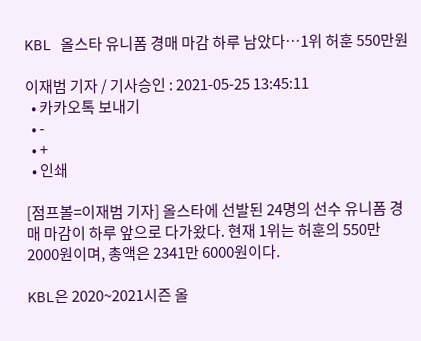KBL 올스타 유니폼 경매 마감 하루 남았다…1위 허훈 550만원

이재범 기자 / 기사승인 : 2021-05-25 13:45:11
  • 카카오톡 보내기
  • -
  • +
  • 인쇄

[점프볼=이재범 기자] 올스타에 선발된 24명의 선수 유니폼 경매 마감이 하루 앞으로 다가왔다. 현재 1위는 허훈의 550만 2000원이며, 총액은 2341만 6000원이다.

KBL은 2020~2021시즌 올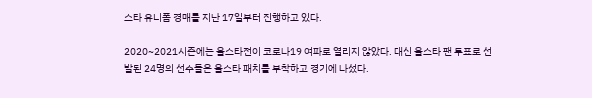스타 유니폼 경매를 지난 17일부터 진행하고 있다.

2020~2021시즌에는 올스타전이 코로나19 여파로 열리지 않았다. 대신 올스타 팬 투표로 선발된 24명의 선수들은 올스타 패치를 부착하고 경기에 나섰다.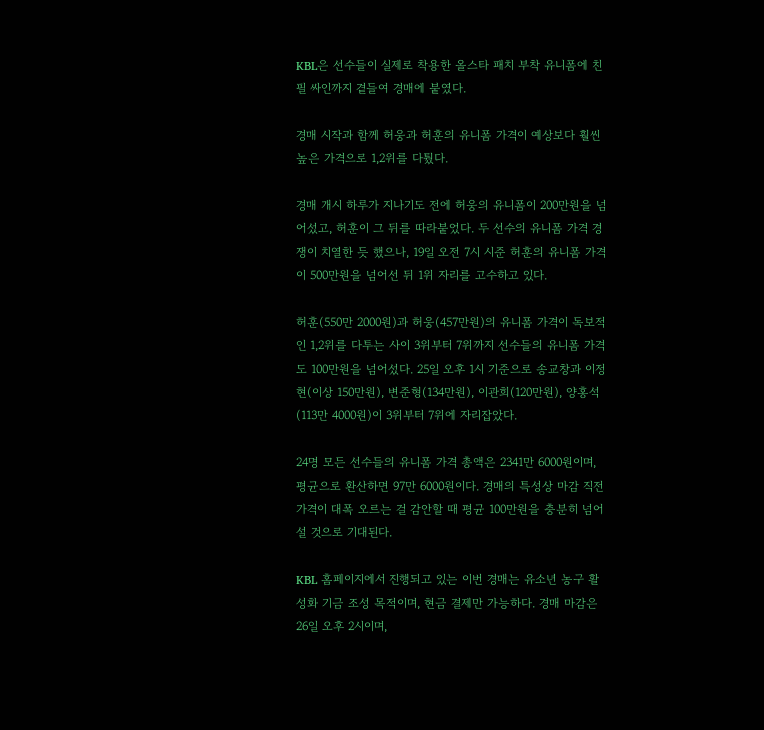KBL은 선수들이 실제로 착용한 올스타 패치 부착 유니폼에 친필 싸인까지 곁들여 경매에 붙였다.

경매 시작과 함께 허웅과 허훈의 유니폼 가격이 예상보다 훨씬 높은 가격으로 1,2위를 다퉜다.

경매 개시 하루가 지나기도 전에 허웅의 유니폼이 200만원을 넘어섰고, 허훈이 그 뒤를 따라붙었다. 두 선수의 유니폼 가격 경쟁이 치열한 듯 했으나, 19일 오전 7시 시준 허훈의 유니폼 가격이 500만원을 넘어선 뒤 1위 자리를 고수하고 있다.

허훈(550만 2000원)과 허웅(457만원)의 유니폼 가격이 독보적인 1,2위를 다투는 사이 3위부터 7위까지 선수들의 유니폼 가격도 100만원을 넘어섰다. 25일 오후 1시 기준으로 송교창과 이정현(이상 150만원), 변준형(134만원), 이관희(120만원), 양홍석(113만 4000원)이 3위부터 7위에 자리잡았다.

24명 모든 선수들의 유니폼 가격 총액은 2341만 6000원이며, 평균으로 환산하면 97만 6000원이다. 경매의 특성상 마감 직전 가격이 대폭 오르는 걸 감안할 때 평균 100만원을 충분히 넘어설 것으로 기대된다.

KBL 홈페이지에서 진행되고 있는 이번 경매는 유소년 농구 활성화 기금 조성 목적이며, 현금 결제만 가능하다. 경매 마감은 26일 오후 2시이며,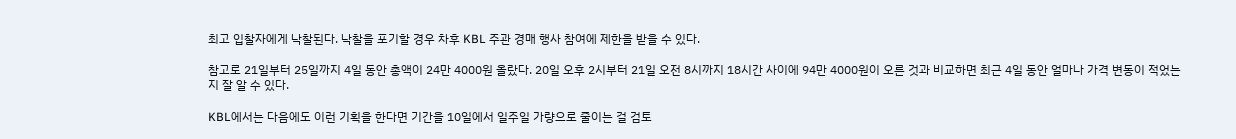최고 입찰자에게 낙찰된다. 낙찰을 포기할 경우 차후 KBL 주관 경매 행사 참여에 제한을 받을 수 있다.

참고로 21일부터 25일까지 4일 동안 총액이 24만 4000원 올랐다. 20일 오후 2시부터 21일 오전 8시까지 18시간 사이에 94만 4000원이 오른 것과 비교하면 최근 4일 동안 얼마나 가격 변동이 적었는지 잘 알 수 있다.

KBL에서는 다음에도 이런 기획을 한다면 기간을 10일에서 일주일 가량으로 줄이는 걸 검토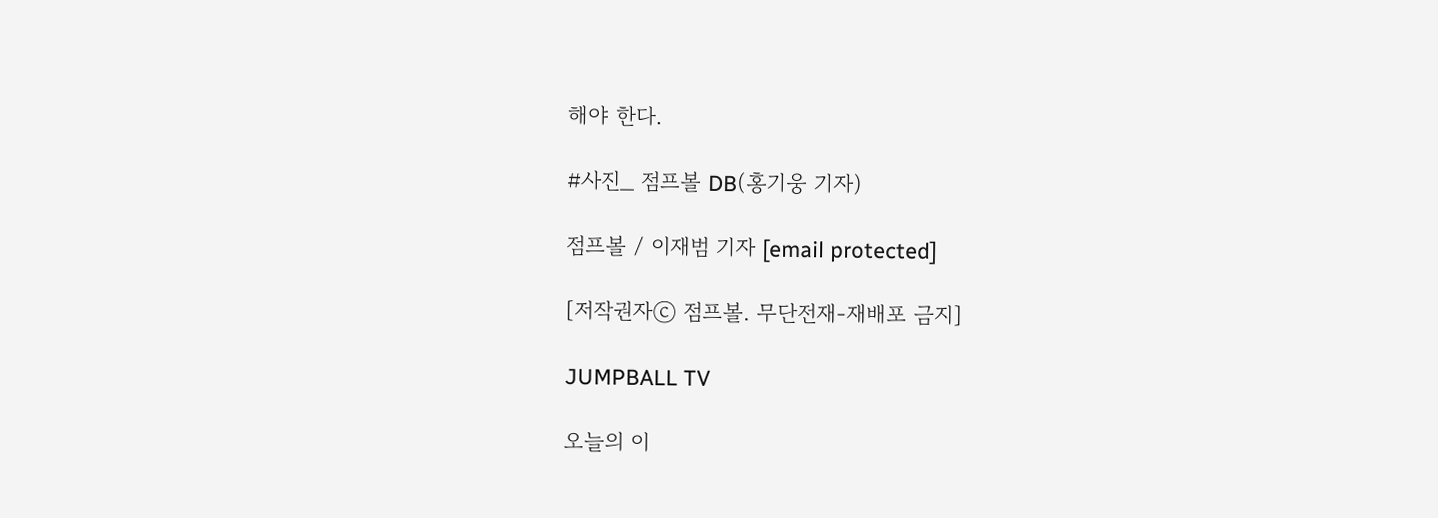해야 한다.

#사진_ 점프볼 DB(홍기웅 기자)

점프볼 / 이재범 기자 [email protected]

[저작권자ⓒ 점프볼. 무단전재-재배포 금지]

JUMPBALL TV

오늘의 이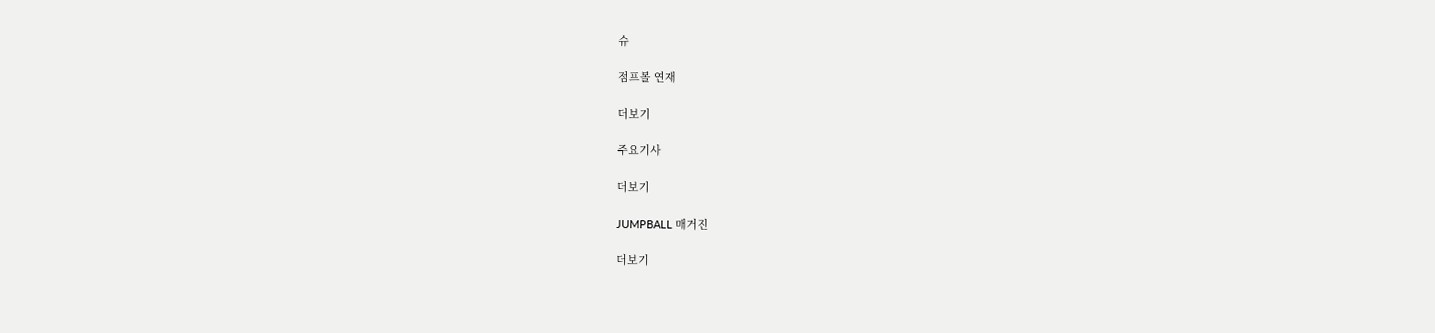슈

점프볼 연재

더보기

주요기사

더보기

JUMPBALL 매거진

더보기